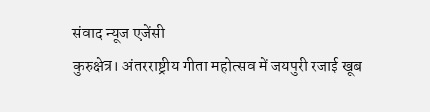संवाद न्यूज एजेंसी
कुरुक्षेत्र। अंतरराष्ट्रीय गीता महोत्सव में जयपुरी रजाई खूब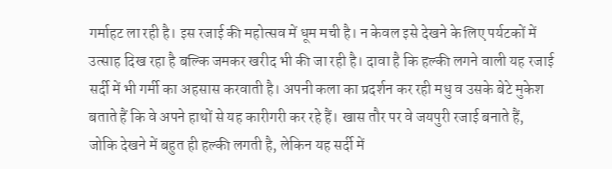गर्माहट ला रही है। इस रजाई की महोत्सव में धूम मची है। न केवल इसे देखने के लिए पर्यटकों में उत्साह दिख रहा है बल्कि जमकर खरीद भी की जा रही है। दावा है कि हल्की लगने वाली यह रजाई सर्दी में भी गर्मी का अहसास करवाती है। अपनी कला का प्रदर्शन कर रही मधु व उसके बेटे मुकेश बताते हैं कि वे अपने हाथों से यह कारीगरी कर रहे हैं। खास तौर पर वे जयपुरी रजाई बनाते हैं, जोकि देखने में बहुत ही हल्की लगती है, लेकिन यह सर्दी में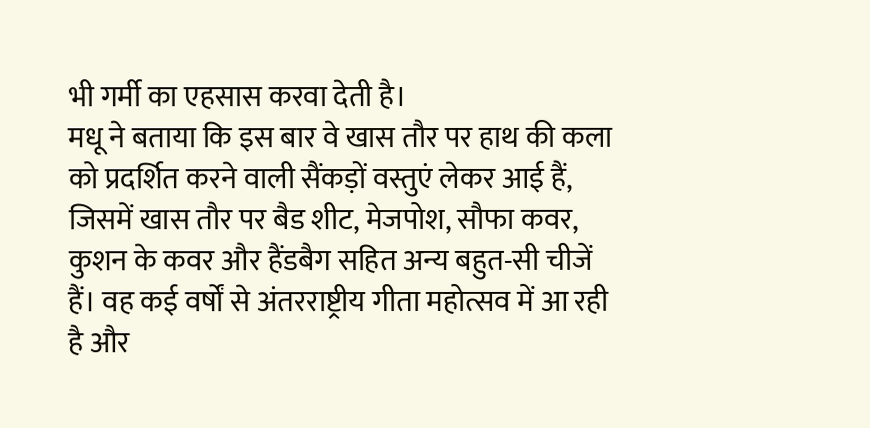भी गर्मी का एहसास करवा देती है।
मधू ने बताया कि इस बार वे खास तौर पर हाथ की कला को प्रदर्शित करने वाली सैंकड़ों वस्तुएं लेकर आई हैं, जिसमें खास तौर पर बैड शीट, मेजपोश, सौफा कवर, कुशन के कवर और हैंडबैग सहित अन्य बहुत-सी चीजें हैं। वह कई वर्षों से अंतरराष्ट्रीय गीता महोत्सव में आ रही है और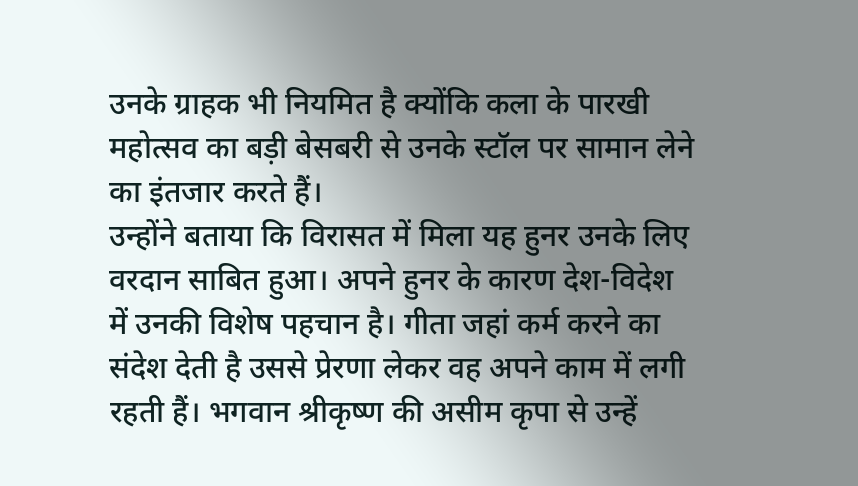उनके ग्राहक भी नियमित है क्योंकि कला के पारखी महोत्सव का बड़ी बेसबरी से उनके स्टॉल पर सामान लेने का इंतजार करते हैं।
उन्होंने बताया कि विरासत में मिला यह हुनर उनके लिए वरदान साबित हुआ। अपने हुनर के कारण देश-विदेश में उनकी विशेष पहचान है। गीता जहां कर्म करने का संदेश देती है उससे प्रेरणा लेकर वह अपने काम में लगी रहती हैं। भगवान श्रीकृष्ण की असीम कृपा से उन्हें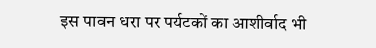इस पावन धरा पर पर्यटकों का आशीर्वाद भी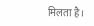मिलता है।